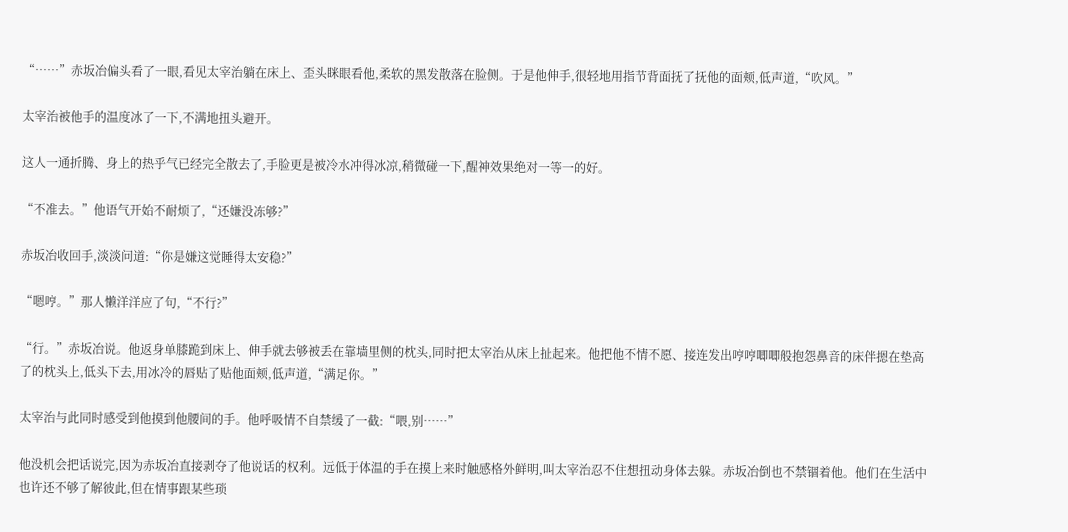“……”赤坂冶偏头看了一眼,看见太宰治躺在床上、歪头眯眼看他,柔软的黑发散落在脸侧。于是他伸手,很轻地用指节背面抚了抚他的面颊,低声道,“吹风。”

太宰治被他手的温度冰了一下,不满地扭头避开。

这人一通折腾、身上的热乎气已经完全散去了,手脸更是被冷水冲得冰凉,稍微碰一下,醒神效果绝对一等一的好。

“不准去。”他语气开始不耐烦了,“还嫌没冻够?”

赤坂冶收回手,淡淡问道:“你是嫌这觉睡得太安稳?”

“嗯哼。”那人懒洋洋应了句,“不行?”

“行。”赤坂冶说。他返身单膝跪到床上、伸手就去够被丢在靠墙里侧的枕头,同时把太宰治从床上扯起来。他把他不情不愿、接连发出哼哼唧唧般抱怨鼻音的床伴摁在垫高了的枕头上,低头下去,用冰冷的唇贴了贴他面颊,低声道,“满足你。”

太宰治与此同时感受到他摸到他腰间的手。他呼吸情不自禁缓了一截:“喂,别……”

他没机会把话说完,因为赤坂冶直接剥夺了他说话的权利。远低于体温的手在摸上来时触感格外鲜明,叫太宰治忍不住想扭动身体去躲。赤坂冶倒也不禁锢着他。他们在生活中也许还不够了解彼此,但在情事跟某些琐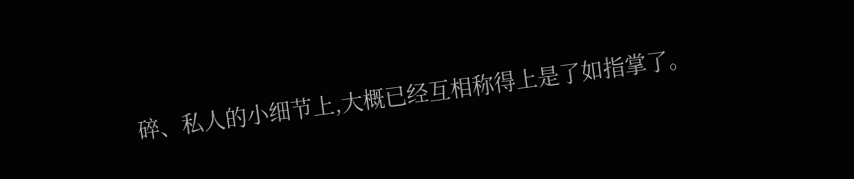碎、私人的小细节上,大概已经互相称得上是了如指掌了。